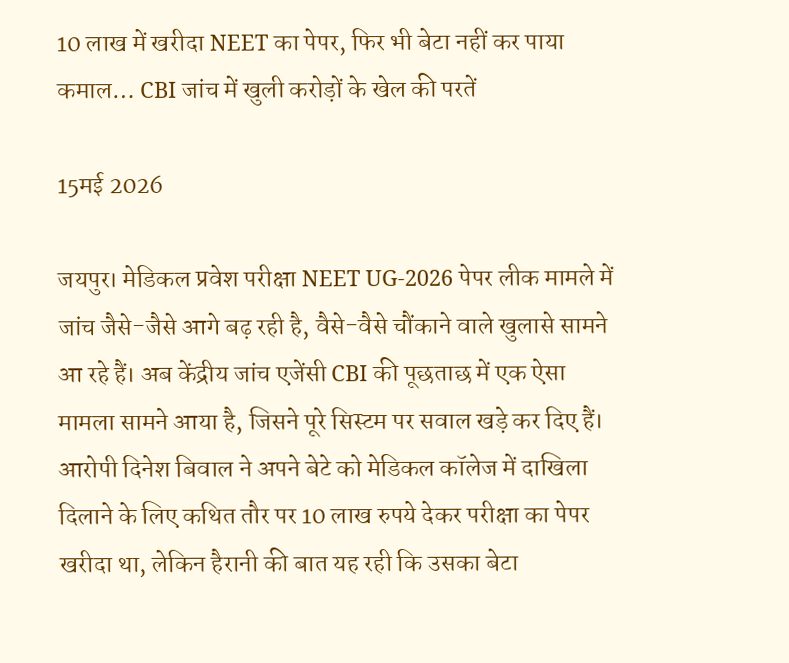10 लाख में खरीदा NEET का पेपर, फिर भी बेटा नहीं कर पाया कमाल… CBI जांच में खुली करोड़ों के खेल की परतें

15मई 2026

जयपुर। मेडिकल प्रवेश परीक्षा NEET UG-2026 पेपर लीक मामले में जांच जैसे-जैसे आगे बढ़ रही है, वैसे-वैसे चौंकाने वाले खुलासे सामने आ रहे हैं। अब केंद्रीय जांच एजेंसी CBI की पूछताछ में एक ऐसा मामला सामने आया है, जिसने पूरे सिस्टम पर सवाल खड़े कर दिए हैं। आरोपी दिनेश बिवाल ने अपने बेटे को मेडिकल कॉलेज में दाखिला दिलाने के लिए कथित तौर पर 10 लाख रुपये देकर परीक्षा का पेपर खरीदा था, लेकिन हैरानी की बात यह रही कि उसका बेटा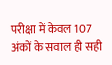परीक्षा में केवल 107 अंकों के सवाल ही सही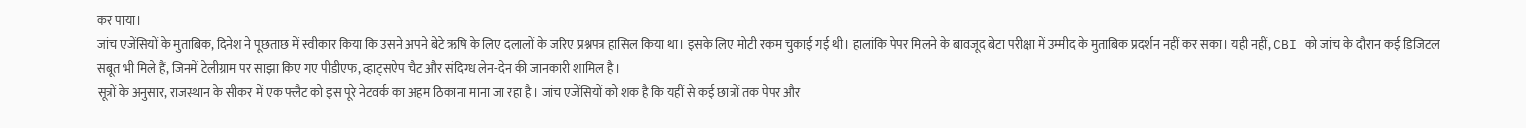कर पाया।
जांच एजेंसियों के मुताबिक, दिनेश ने पूछताछ में स्वीकार किया कि उसने अपने बेटे ऋषि के लिए दलालों के जरिए प्रश्नपत्र हासिल किया था। इसके लिए मोटी रकम चुकाई गई थी। हालांकि पेपर मिलने के बावजूद बेटा परीक्षा में उम्मीद के मुताबिक प्रदर्शन नहीं कर सका। यही नहीं, CBI को जांच के दौरान कई डिजिटल सबूत भी मिले हैं, जिनमें टेलीग्राम पर साझा किए गए पीडीएफ, व्हाट्सऐप चैट और संदिग्ध लेन-देन की जानकारी शामिल है।
सूत्रों के अनुसार, राजस्थान के सीकर में एक फ्लैट को इस पूरे नेटवर्क का अहम ठिकाना माना जा रहा है। जांच एजेंसियों को शक है कि यहीं से कई छात्रों तक पेपर और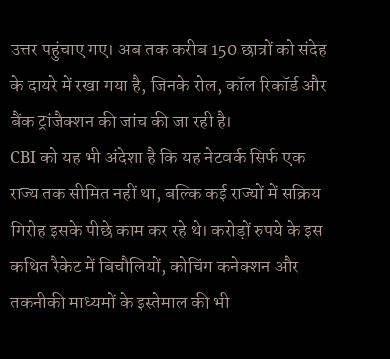उत्तर पहुंचाए गए। अब तक करीब 150 छात्रों को संदेह के दायरे में रखा गया है, जिनके रोल, कॉल रिकॉर्ड और बैंक ट्रांजैक्शन की जांच की जा रही है।
CBI को यह भी अंदेशा है कि यह नेटवर्क सिर्फ एक राज्य तक सीमित नहीं था, बल्कि कई राज्यों में सक्रिय गिरोह इसके पीछे काम कर रहे थे। करोड़ों रुपये के इस कथित रैकेट में बिचौलियों, कोचिंग कनेक्शन और तकनीकी माध्यमों के इस्तेमाल की भी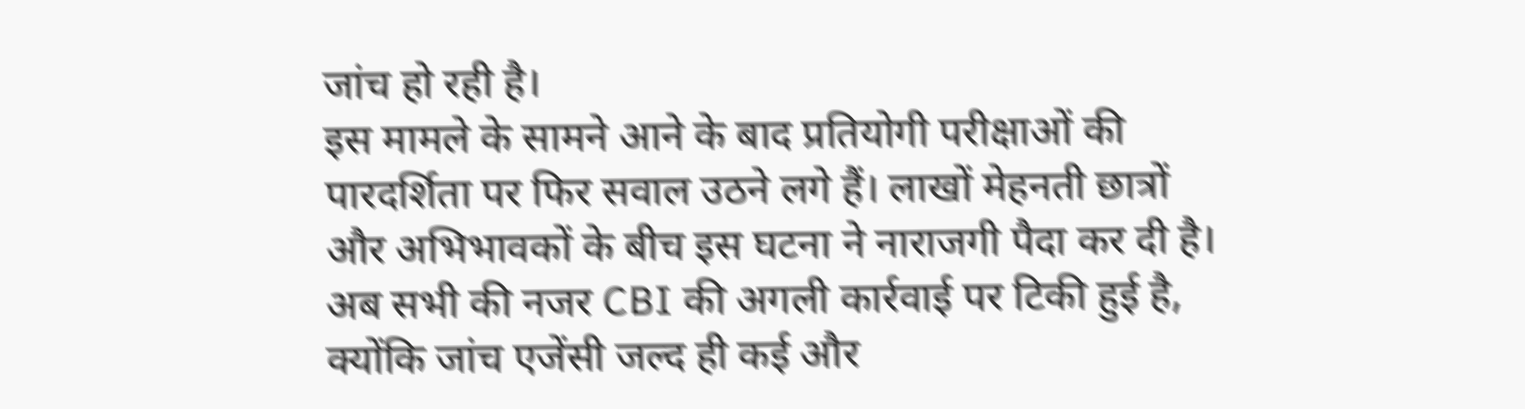जांच हो रही है।
इस मामले के सामने आने के बाद प्रतियोगी परीक्षाओं की पारदर्शिता पर फिर सवाल उठने लगे हैं। लाखों मेहनती छात्रों और अभिभावकों के बीच इस घटना ने नाराजगी पैदा कर दी है। अब सभी की नजर CBI की अगली कार्रवाई पर टिकी हुई है, क्योंकि जांच एजेंसी जल्द ही कई और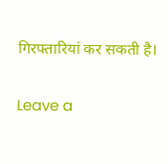गिरफ्तारियां कर सकती है।

Leave a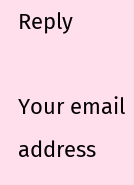Reply

Your email address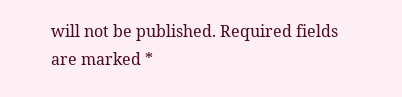will not be published. Required fields are marked *